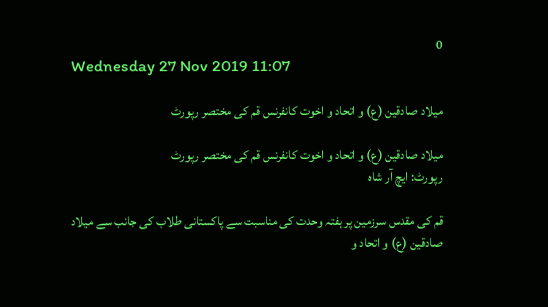0
Wednesday 27 Nov 2019 11:07

میلاد صادقین (ع) و اتحاد و اخوت کانفرنس قم کی مختصر رپورٹ

میلاد صادقین (ع) و اتحاد و اخوت کانفرنس قم کی مختصر رپورٹ
رپورٹ: ایچ آر شاہ

قم کی مقدس سرزمین پر ہفتہ وحدت کی مناسبت سے پاکستانی طلاب کی جانب سے میلاد صادقین (ع) و اتحاد و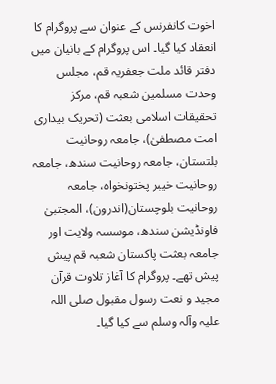اخوت کانفرنس کے عنوان سے پروگرام کا انعقاد کیا گیا۔ اس پروگرام کے بانیان میں دفتر قائد ملت جعفریہ قم، مجلس وحدت مسلمین شعبہ قم، مرکز تحقیقات اسلامی بعثت (تحریک بیداری امت مصطفیٰ)، جامعہ روحانیت بلتستان، جامعہ روحانیت سندھ، جامعہ روحانیت خیبر پختونخواہ، جامعہ روحانیت بلوچستان(اندرون)، المجتبیٰ فاونڈیشن سندھ، موسسہ ولایت اور جامعہ بعثت پاکستان شعبہ قم پیش پیش تھے۔ پروگرام کا آغاز تلاوت قرآن مجید و نعت رسول مقبول صلی اللہ علیہ وآلہ وسلم سے کیا گیا۔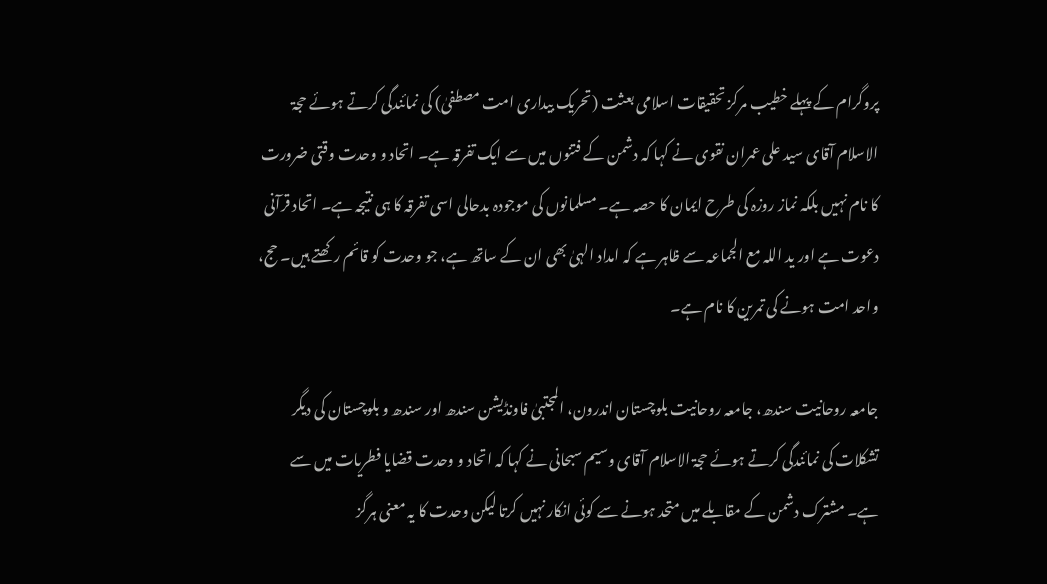پروگرام کے پہلے خطیب مرکز تحقیقات اسلامی بعثت (تحریک بیداری امت مصطفیٰ) کی نمائندگی کرتے ہوئے حجۃ الاسلام آقای سید علی عمران نقوی نے کہا کہ دشمن کے فتنوں میں سے ایک تفرقہ ہے۔ اتحاد و وحدت وقتی ضرورت کا نام نہیں بلکہ نماز روزہ کی طرح ایمان کا حصہ ہے۔ مسلمانوں کی موجودہ بدحالی اسی تفرقہ کا ہی نتیجہ ہے۔ اتحاد قرآنی دعوت ہے اور ید اللہ مع الجماعہ سے ظاہر ہے کہ امداد الہیٰ بھی ان کے ساتھ ہے، جو وحدت کو قائم رکھتے ہیں۔ حج، واحد امت ہونے کی تمرین کا نام ہے۔

جامعہ روحانیت سندھ، جامعہ روحانیت بلوچستان اندرون، المجتبیٰ فاونڈیشن سندھ اور سندھ و بلوچستان کی دیگر تشکلات کی نمائندگی کرتے ہوئے حجۃ الاسلام آقای وسیم سبحانی نے کہا کہ اتحاد و وحدت قضایا فطریات میں سے ہے۔ مشترک دشمن کے مقابلے میں متحد ہونے سے کوئی انکار نہیں کرتا لیکن وحدت کا یہ معنی ہرگز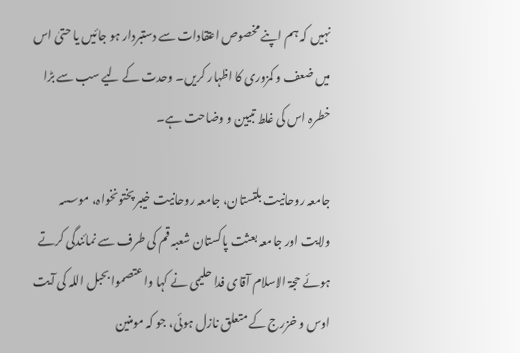نہیں کہ ہم اپنے مخصوص اعتقادات سے دستبردار ہو جائیں یا حتیٰ اس میں ضعف و کمزوری کا اظہار کریں۔ وحدت کے لیے سب سے بڑا خطرہ اس کی غلط تبیین و وضاحت ہے۔

جامعہ روحانیت بلتستان، جامعہ روحانیت خیبر پختونخواہ، موسسہ ولایت اور جامعہ بعثت پاکستان شعبہ قم کی طرف سے نمائندگی کرتے ہوئے حجۃ الاسلام آقای فدا حلیمی نے کہا واعتصموا بحبل اللہ کی آیت اوس و خزرج کے متعلق نازل ہوئی، جو کہ مومنین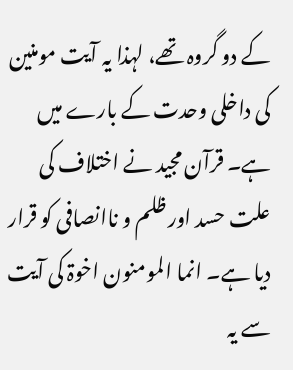کے دو گروہ تھے، لہذا یہ آیت مومنین کی داخلی وحدت کے بارے میں ہے۔ قرآن مجید نے اختلاف کی علت حسد اور ظلم و ناانصافی کو قرار دیا ہے۔ انما المومنون اخوۃ کی آیت سے یہ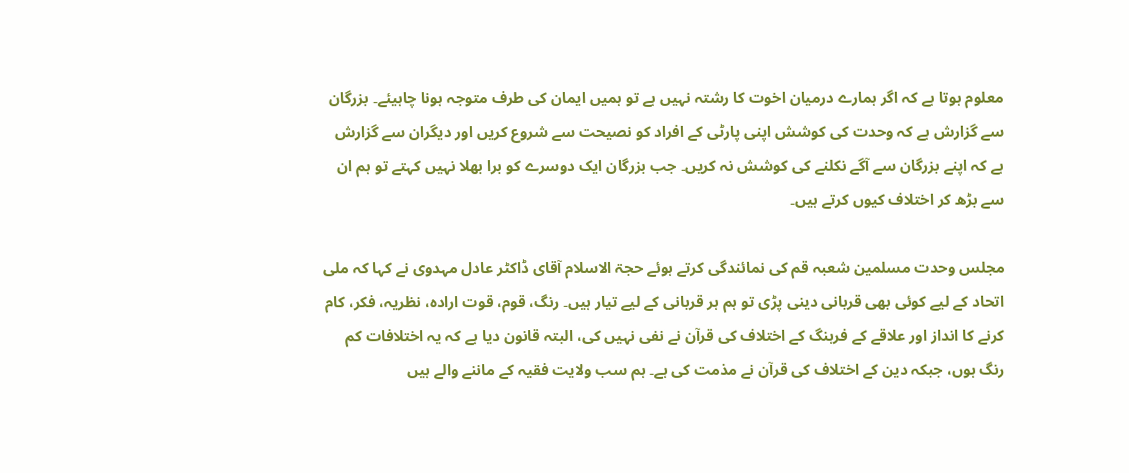معلوم ہوتا ہے کہ اگر ہمارے درمیان اخوت کا رشتہ نہیں ہے تو ہمیں ایمان کی طرف متوجہ ہونا چاہیئے۔ بزرگان سے گزارش ہے کہ وحدت کی کوشش اپنی پارٹی کے افراد کو نصیحت سے شروع کریں اور دیگران سے گزارش ہے کہ اپنے بزرگان سے آگے نکلنے کی کوشش نہ کریں۔ جب بزرگان ایک دوسرے کو برا بھلا نہیں کہتے تو ہم ان سے بڑھ کر اختلاف کیوں کرتے ہیں۔

مجلس وحدت مسلمین شعبہ قم کی نمائندگی کرتے ہوئے حجۃ الاسلام آقای ڈاکٹر عادل مہدوی نے کہا کہ ملی اتحاد کے لیے کوئی بھی قربانی دینی پڑی تو ہم ہر قربانی کے لیے تیار ہیں۔ رنگ، قوم، قوت ارادہ، نظریہ، فکر، کام کرنے کا انداز اور علاقے کے فرہنگ کے اختلاف کی قرآن نے نفی نہیں کی، البتہ قانون دیا ہے کہ یہ اختلافات کم رنگ ہوں، جبکہ دین کے اختلاف کی قرآن نے مذمت کی ہے۔ ہم سب ولایت فقیہ کے ماننے والے ہیں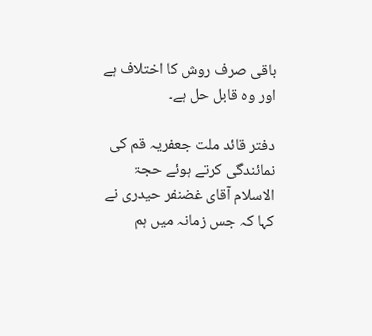باقی صرف روش کا اختلاف ہے اور وہ قابل حل ہے۔

دفتر قائد ملت جعفریہ قم کی نمائندگی کرتے ہوئے حجۃ الاسلام آقای غضنفر حیدری نے کہا کہ جس زمانہ میں ہم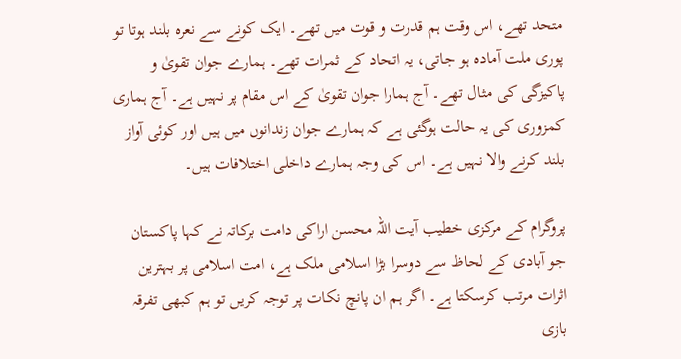متحد تھے، اس وقت ہم قدرت و قوت میں تھے۔ ایک کونے سے نعرہ بلند ہوتا تو پوری ملت آمادہ ہو جاتی، یہ اتحاد کے ثمرات تھے۔ ہمارے جوان تقویٰ و پاکیزگی کی مثال تھے۔ آج ہمارا جوان تقویٰ کے اس مقام پر نہیں ہے۔ آج ہماری کمزوری کی یہ حالت ہوگئی ہے کہ ہمارے جوان زندانوں میں ہیں اور کوئی آواز بلند کرنے والا نہیں ہے۔ اس کی وجہ ہمارے داخلی اختلافات ہیں۔

پروگرام کے مرکزی خطیب آیت اللہ محسن اراکی دامت برکاتہ نے کہا پاکستان جو آبادی کے لحاظ سے دوسرا بڑا اسلامی ملک ہے، امت اسلامی پر بہترین اثرات مرتب کرسکتا ہے۔ اگر ہم ان پانچ نکات پر توجہ کریں تو ہم کبھی تفرقہ بازی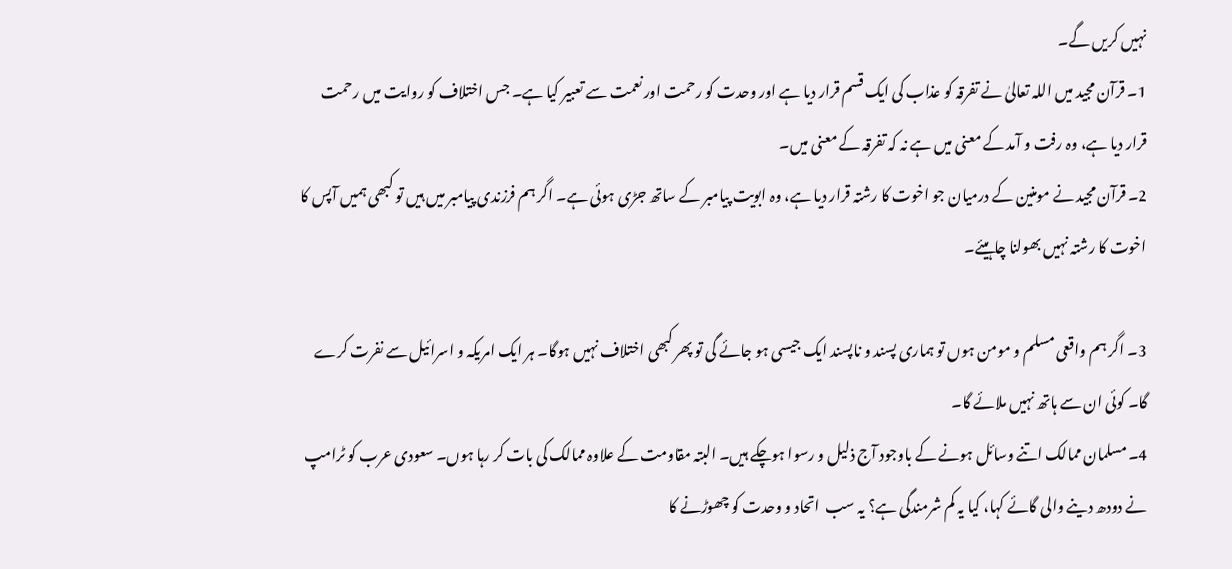نہیں کریں گے۔
1۔ قرآن مجید میں اللہ تعالیٰ نے تفرقہ کو عذاب کی ایک قسم قرار دیا ہے اور وحدت کو رحمت اور نعمت سے تعبیر کیا ہے۔ جس اختلاف کو روایت میں رحمت قرار دیا ہے، وہ رفت و آمد کے معنی میں ہے نہ کہ تفرقہ کے معنی میں۔
2۔ قرآن مجید نے مومنین کے درمیان جو اخوت کا رشتہ قرار دیا ہے، وہ ابویت پیامبر کے ساتھ جڑی ہوئی ہے۔ اگر ہم فرزندی پیامبر میں ہیں تو کبھی ہمیں آپس کا اخوت کا رشتہ نہیں بھولنا چاہیئے۔

3۔ اگر ہم واقعی مسلم و مومن ہوں تو ہماری پسند و ناپسند ایک جیسی ہو جائے گی تو پھر کبھی اختلاف نہیں ہوگا۔ ہر ایک امریکہ و اسرائیل سے نفرت کرے گا۔ کوئی ان سے ہاتھ نہیں ملائے گا۔
4۔ مسلمان ممالک اتنے وسائل ہونے کے باوجود آج ذلیل و رسوا ہوچکے ہیں۔ البتہ مقاومت کے علاوہ ممالک کی بات کر رہا ہوں۔ سعودی عرب کو ٹرامپ نے دودھ دینے والی گائے کہا، کیا یہ کم شرمندگی ہے؟ یہ سب  اتحاد و وحدت کو چھوڑنے کا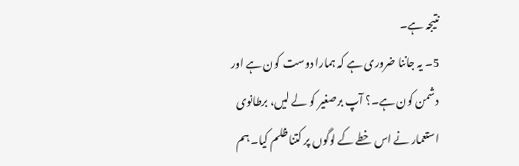نتیجہ ہے۔
5۔ یہ جاننا ضروری ہے کہ ہمارا دوست کون ہے اور دشمن کون ہے۔؟ آپ برصغیر کو لے لیں، برطانوی استعمار نے اس خطے کے لوگوں پر کتنا ظلم کیا۔ ہم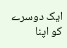ایک دوسرے کو اپنا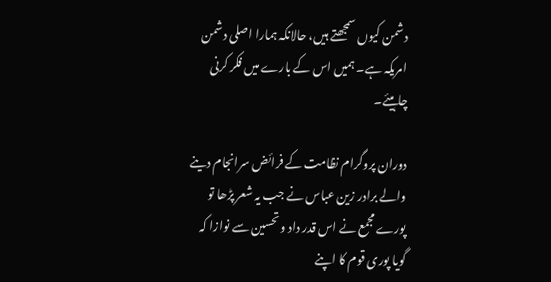دشمن کیوں سمجھتے ہیں، حالانکہ ہمارا اصلی دشمن امریکہ ہے۔ ہمیں اس کے بارے میں فکر کرنی چاہیئے۔

دوران پروگرام نظامت کے فرائض سرانجام دینے والے برادر زین عباس نے جب یہ شعر پڑھا تو پورے مجمع نے اس قدر داد و تحسین سے نوازا کہ گویا پوری قوم کا اپنے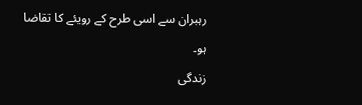رہبران سے اسی طرح کے رویئے کا تقاضا ہو۔
زندگی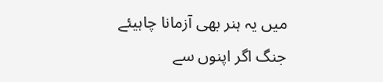میں یہ ہنر بھی آزمانا چاہیئے
جنگ اگر اپنوں سے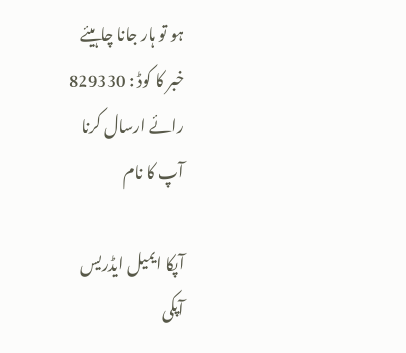ہو تو ہار جانا چاہیئے
خبر کا کوڈ : 829330
رائے ارسال کرنا
آپ کا نام

آپکا ایمیل ایڈریس
آپکی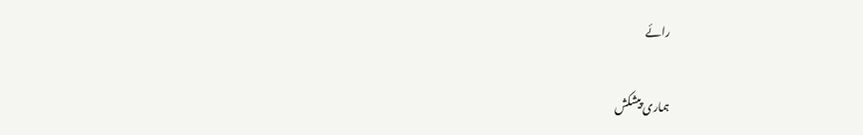رائے

ہماری پیشکش